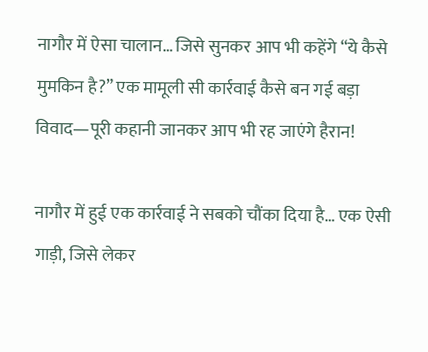नागौर में ऐसा चालान… जिसे सुनकर आप भी कहेंगे “ये कैसे मुमकिन है?” एक मामूली सी कार्रवाई कैसे बन गई बड़ा विवाद—पूरी कहानी जानकर आप भी रह जाएंगे हैरान!

नागौर में हुई एक कार्रवाई ने सबको चौंका दिया है… एक ऐसी गाड़ी, जिसे लेकर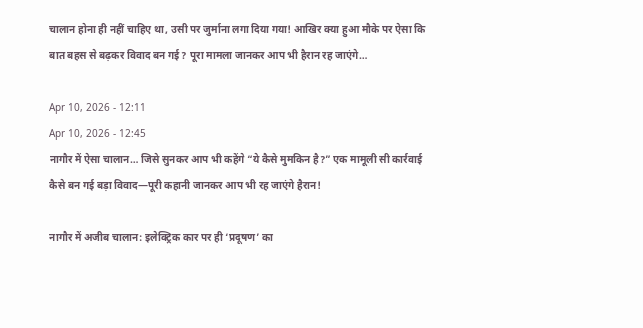चालान होना ही नहीं चाहिए था, उसी पर जुर्माना लगा दिया गया! आखिर क्या हुआ मौके पर ऐसा कि बात बहस से बढ़कर विवाद बन गई? पूरा मामला जानकर आप भी हैरान रह जाएंगे…

Apr 10, 2026 - 12:11
Apr 10, 2026 - 12:45
नागौर में ऐसा चालान… जिसे सुनकर आप भी कहेंगे “ये कैसे मुमकिन है?” एक मामूली सी कार्रवाई कैसे बन गई बड़ा विवाद—पूरी कहानी जानकर आप भी रह जाएंगे हैरान!

नागौर में अजीब चालान: इलेक्ट्रिक कार पर ही ‘प्रदूषण’ का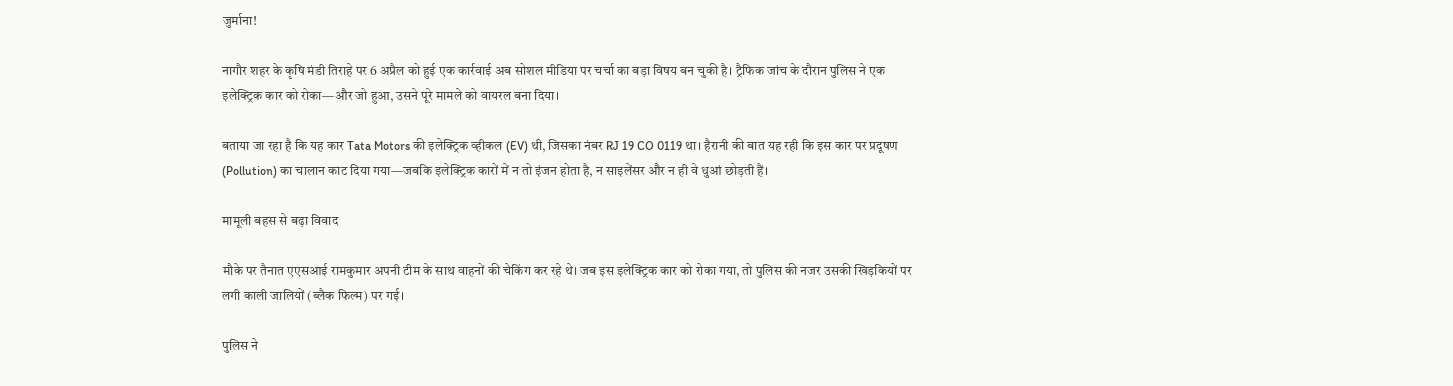जुर्माना!

नागौर शहर के कृषि मंडी तिराहे पर 6 अप्रैल को हुई एक कार्रवाई अब सोशल मीडिया पर चर्चा का बड़ा विषय बन चुकी है। ट्रैफिक जांच के दौरान पुलिस ने एक इलेक्ट्रिक कार को रोका—और जो हुआ, उसने पूरे मामले को वायरल बना दिया।

बताया जा रहा है कि यह कार Tata Motors की इलेक्ट्रिक व्हीकल (EV) थी, जिसका नंबर RJ 19 CO 0119 था। हैरानी की बात यह रही कि इस कार पर प्रदूषण (Pollution) का चालान काट दिया गया—जबकि इलेक्ट्रिक कारों में न तो इंजन होता है, न साइलेंसर और न ही वे धुआं छोड़ती हैं।

मामूली बहस से बढ़ा विवाद

मौके पर तैनात एएसआई रामकुमार अपनी टीम के साथ वाहनों की चेकिंग कर रहे थे। जब इस इलेक्ट्रिक कार को रोका गया, तो पुलिस की नजर उसकी खिड़कियों पर लगी काली जालियों (ब्लैक फिल्म) पर गई।

पुलिस ने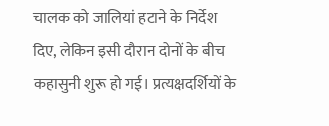चालक को जालियां हटाने के निर्देश दिए, लेकिन इसी दौरान दोनों के बीच कहासुनी शुरू हो गई। प्रत्यक्षदर्शियों के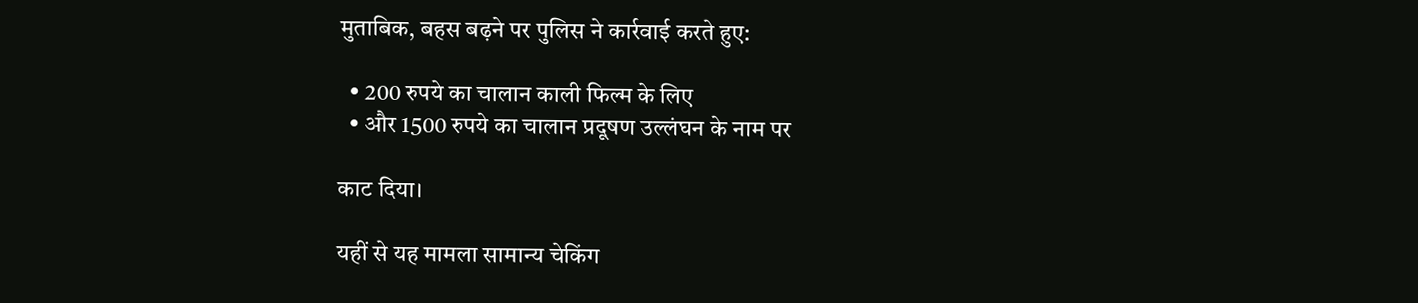मुताबिक, बहस बढ़ने पर पुलिस ने कार्रवाई करते हुए:

  • 200 रुपये का चालान काली फिल्म के लिए
  • और 1500 रुपये का चालान प्रदूषण उल्लंघन के नाम पर

काट दिया।

यहीं से यह मामला सामान्य चेकिंग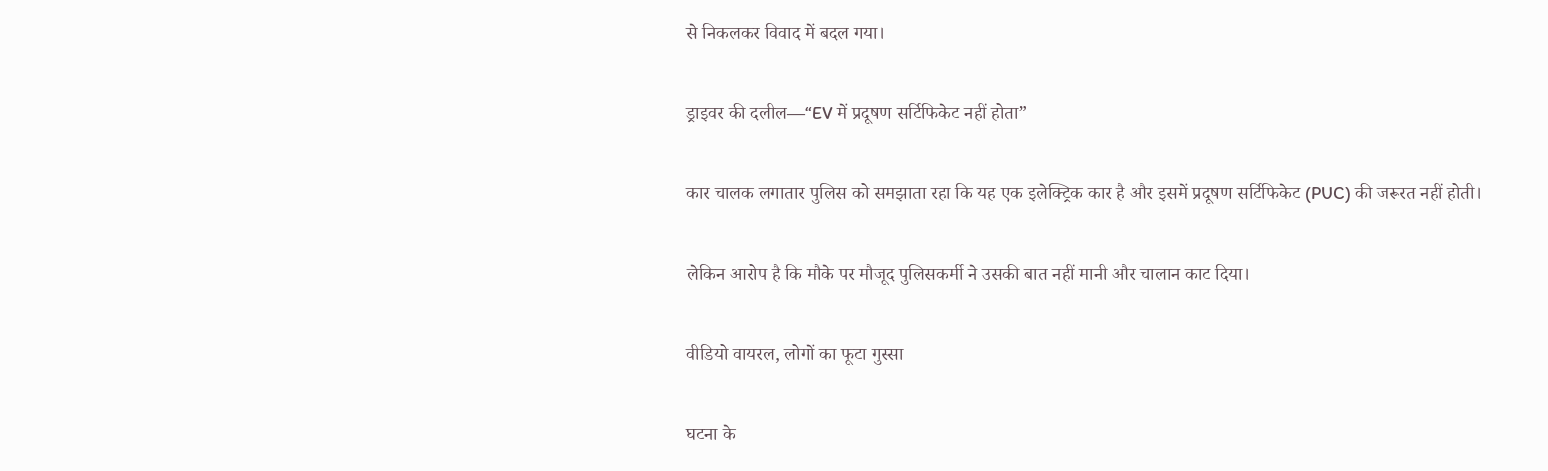से निकलकर विवाद में बदल गया।

ड्राइवर की दलील—“EV में प्रदूषण सर्टिफिकेट नहीं होता”

कार चालक लगातार पुलिस को समझाता रहा कि यह एक इलेक्ट्रिक कार है और इसमें प्रदूषण सर्टिफिकेट (PUC) की जरूरत नहीं होती।

लेकिन आरोप है कि मौके पर मौजूद पुलिसकर्मी ने उसकी बात नहीं मानी और चालान काट दिया।

वीडियो वायरल, लोगों का फूटा गुस्सा

घटना के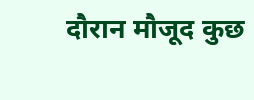दौरान मौजूद कुछ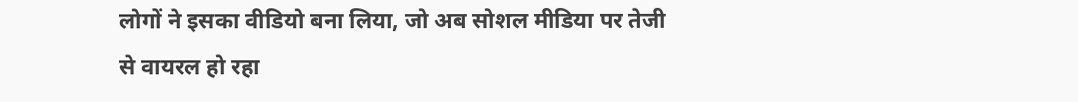लोगों ने इसका वीडियो बना लिया, जो अब सोशल मीडिया पर तेजी से वायरल हो रहा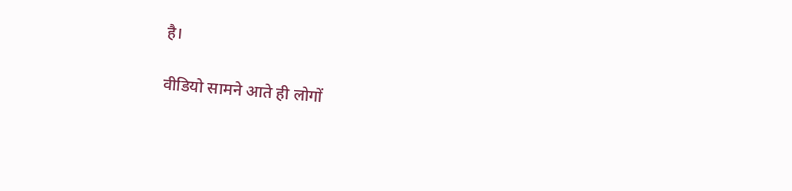है।

वीडियो सामने आते ही लोगों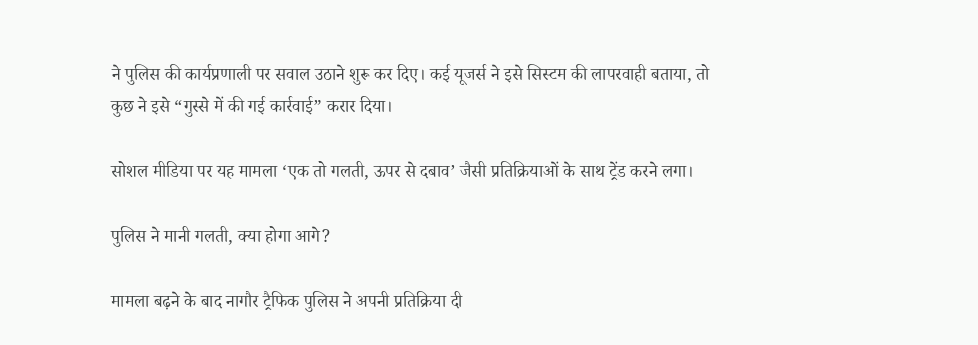ने पुलिस की कार्यप्रणाली पर सवाल उठाने शुरू कर दिए। कई यूजर्स ने इसे सिस्टम की लापरवाही बताया, तो कुछ ने इसे “गुस्से में की गई कार्रवाई” करार दिया।

सोशल मीडिया पर यह मामला ‘एक तो गलती, ऊपर से दबाव’ जैसी प्रतिक्रियाओं के साथ ट्रेंड करने लगा।

पुलिस ने मानी गलती, क्या होगा आगे?

मामला बढ़ने के बाद नागौर ट्रैफिक पुलिस ने अपनी प्रतिक्रिया दी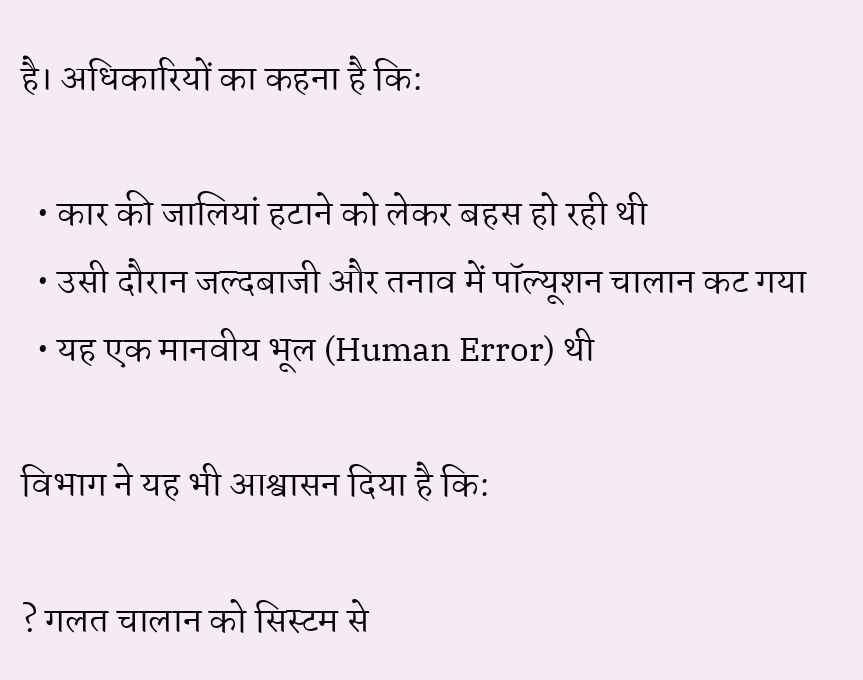है। अधिकारियों का कहना है कि:

  • कार की जालियां हटाने को लेकर बहस हो रही थी
  • उसी दौरान जल्दबाजी और तनाव में पॉल्यूशन चालान कट गया
  • यह एक मानवीय भूल (Human Error) थी

विभाग ने यह भी आश्वासन दिया है कि:

? गलत चालान को सिस्टम से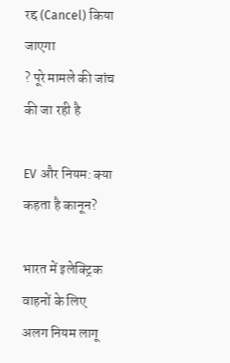रद्द (Cancel) किया जाएगा
? पूरे मामले की जांच की जा रही है

EV और नियम: क्या कहता है कानून?

भारत में इलेक्ट्रिक वाहनों के लिए अलग नियम लागू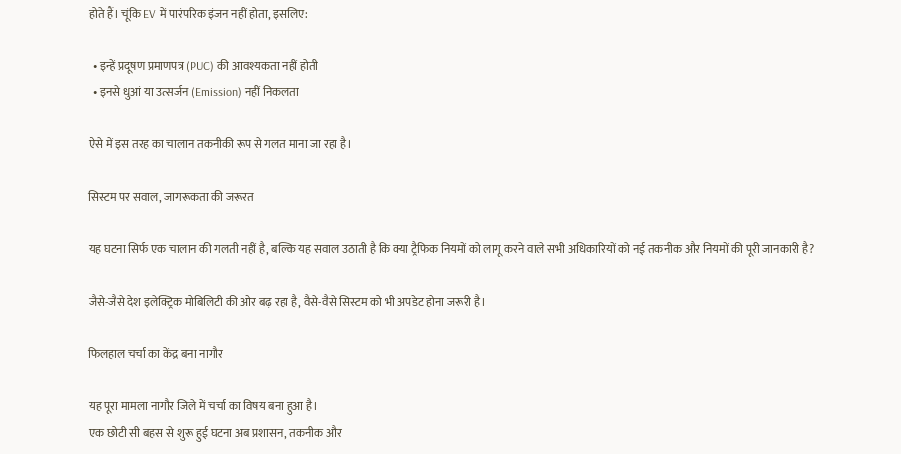होते हैं। चूंकि EV में पारंपरिक इंजन नहीं होता, इसलिए:

  • इन्हें प्रदूषण प्रमाणपत्र (PUC) की आवश्यकता नहीं होती
  • इनसे धुआं या उत्सर्जन (Emission) नहीं निकलता

ऐसे में इस तरह का चालान तकनीकी रूप से गलत माना जा रहा है।

सिस्टम पर सवाल, जागरूकता की जरूरत

यह घटना सिर्फ एक चालान की गलती नहीं है, बल्कि यह सवाल उठाती है कि क्या ट्रैफिक नियमों को लागू करने वाले सभी अधिकारियों को नई तकनीक और नियमों की पूरी जानकारी है?

जैसे-जैसे देश इलेक्ट्रिक मोबिलिटी की ओर बढ़ रहा है, वैसे-वैसे सिस्टम को भी अपडेट होना जरूरी है।

फिलहाल चर्चा का केंद्र बना नागौर

यह पूरा मामला नागौर जिले में चर्चा का विषय बना हुआ है।
एक छोटी सी बहस से शुरू हुई घटना अब प्रशासन, तकनीक और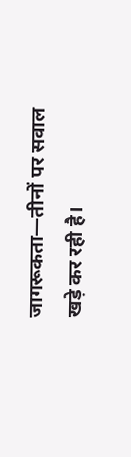जागरूकता—तीनों पर सवाल खड़े कर रही है।